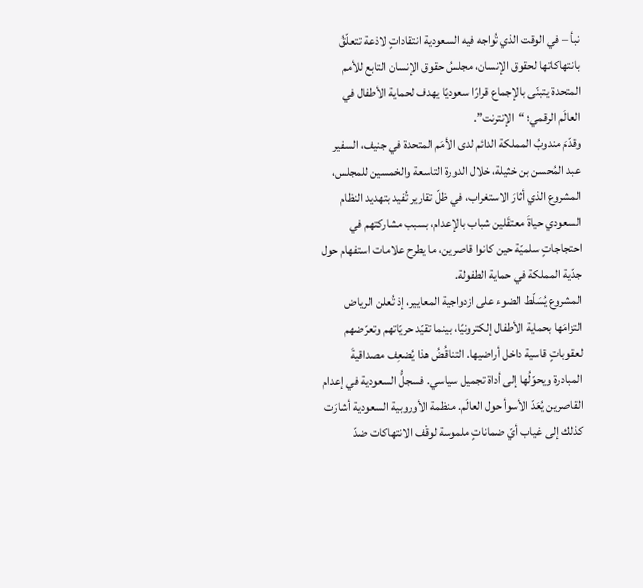نبأ – في الوقت الذي تُواجه فيه السعودية انتقاداتٍ لاذعة تتعلّقُ بانتهاكاتها لحقوق الإنسان، مجلسُ حقوق الإنسان التابع للأمم المتحدة يتبنّى بالإجماع قرارًا سعوديًا يهدف لحماية الأطفال في العالَم الرقمي؛ “الإنترنت”.
وقدّمَ مندوبُ المملكة الدائم لدى الأمَم المتحدة في جنيف، السفير عبد المُحسن بن خثيلة، خلال الدورة التاسعة والخمسين للمجلس، المشروع الذي أثارَ الاستغراب، في ظلّ تقارير تُفيد بتهديد النظام السعودي حياةَ معتقَلين شباب بالإعدام، بسبب مشاركتهم في احتجاجاتٍ سلميّة حين كانوا قاصرين، ما يطرح علامات استفهام حول جدّية المملكة في حماية الطفولة.
المشروع يُسَلّط الضوء على ازدواجية المعايير، إذ تُعلن الرياض التزامَها بحماية الأطفال إلكترونيًا، بينما تقيّد حريّاتهم وتعرّضهم لعقوباتٍ قاسية داخل أراضيها. التناقُضُ هذا يُضعِف مصداقيةَ المبادرة ويحوّلُها إلى أداة تجميل سياسي. فسجلُّ السعودية في إعدام القاصرين يُعَدّ الأسوأ حول العالَم. منظمة الأوروبية السعودية أشارَت كذلك إلى غياب أيّ ضماناتٍ ملموسة لوقْف الانتهاكات ضدّ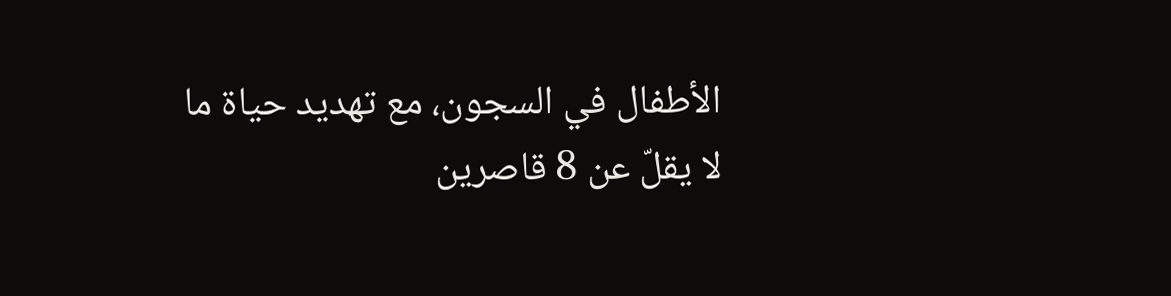الأطفال في السجون، مع تهديد حياة ما لا يقلّ عن 8 قاصرين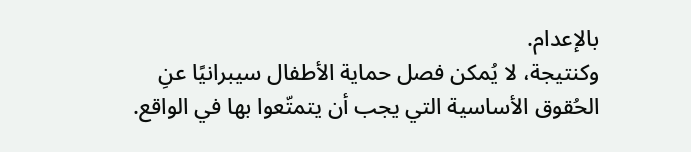بالإعدام.
وكنتيجة، لا يُمكن فصل حماية الأطفال سيبرانيًا عنِ الحُقوق الأساسية التي يجب أن يتمتّعوا بها في الواقع.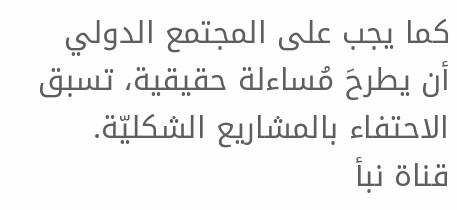كما يجب على المجتمع الدولي أن يطرحَ مُساءلة حقيقية، تسبق الاحتفاء بالمشاريع الشكليّة.
قناة نبأ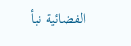الفضائية نبأ